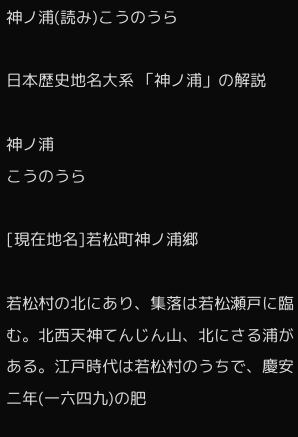神ノ浦(読み)こうのうら

日本歴史地名大系 「神ノ浦」の解説

神ノ浦
こうのうら

[現在地名]若松町神ノ浦郷

若松村の北にあり、集落は若松瀬戸に臨む。北西天神てんじん山、北にさる浦がある。江戸時代は若松村のうちで、慶安二年(一六四九)の肥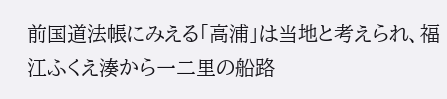前国道法帳にみえる「高浦」は当地と考えられ、福江ふくえ湊から一二里の船路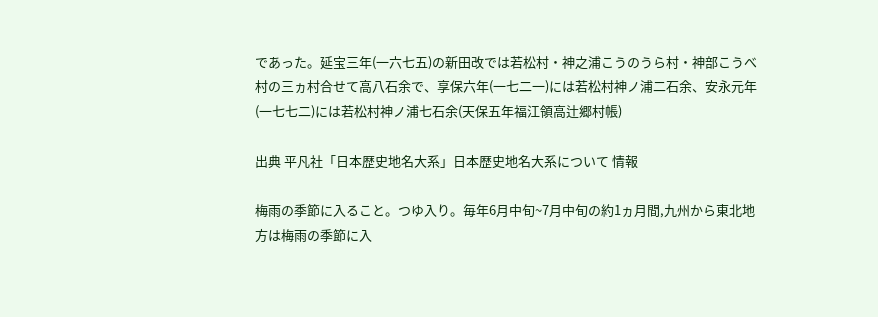であった。延宝三年(一六七五)の新田改では若松村・神之浦こうのうら村・神部こうべ村の三ヵ村合せて高八石余で、享保六年(一七二一)には若松村神ノ浦二石余、安永元年(一七七二)には若松村神ノ浦七石余(天保五年福江領高辻郷村帳)

出典 平凡社「日本歴史地名大系」日本歴史地名大系について 情報

梅雨の季節に入ること。つゆ入り。毎年6月中旬~7月中旬の約1ヵ月間,九州から東北地方は梅雨の季節に入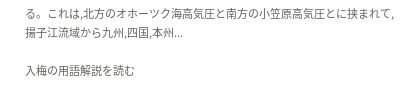る。これは,北方のオホーツク海高気圧と南方の小笠原高気圧とに挟まれて,揚子江流域から九州,四国,本州...

入梅の用語解説を読む